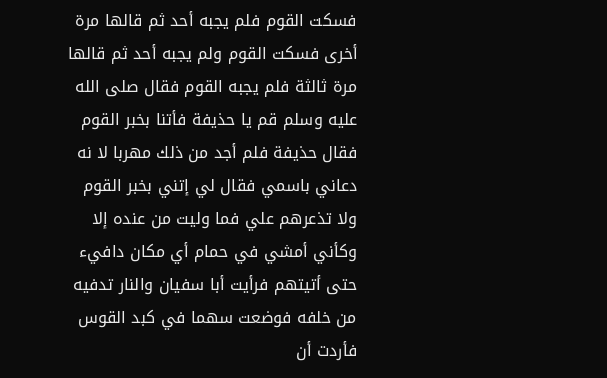فسكت القوم فلم يجبه أحد ثم قالها مرة أخرى فسكت القوم ولم يجبه أحد ثم قالها مرة ثالثة فلم يجبه القوم فقال صلى الله عليه وسلم قم يا حذيفة فأتنا بخبر القوم فقال حذيفة فلم أجد من ذلك مهربا لا نه دعاني باسمي فقال لي إتني بخبر القوم ولا تذعرهم علي فما وليت من عنده إلا وكأني أمشي في حمام أي مكان دافيء حتى أتيتهم فرأيت أبا سفيان والنار تدفيه من خلفه فوضعت سهما في كبد القوس فأردت أن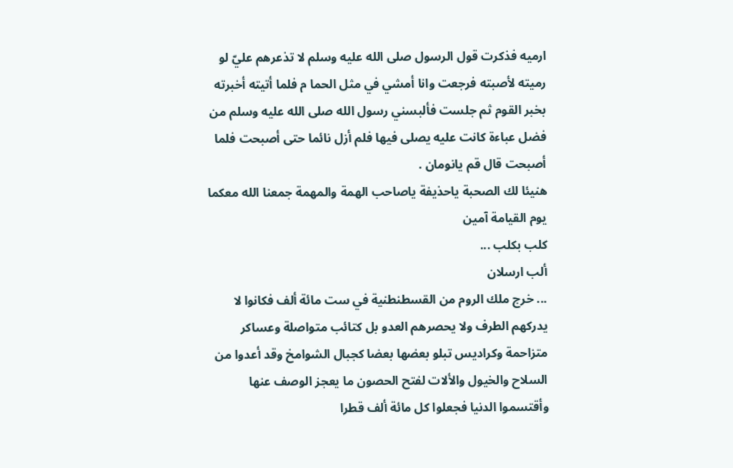ارميه فذكرت قول الرسول صلى الله عليه وسلم لا تذعرهم عليّ لو رميته لأصبته فرجعت وانا أمشي في مثل الحما م فلما أتيته أخبرته بخبر القوم ثم جلست فألبسني رسول الله صلى الله عليه وسلم من فضل عباءة كانت عليه يصلى فيها فلم أزل نائما حتى أصبحت فلما أصبحت قال قم يانومان .
هنيئا لك الصحبة ياحذيفة ياصاحب الهمة والمهمة جمعنا الله معكما يوم القيامة آمين
كلب بكلب ...
ألب ارسلان
... خرج ملك الروم من القسطنطنية في ست مائة ألف فكانوا لا يدركهم الطرف ولا يحصرهم العدو بل كتائب متواصلة وعساكر متزاحمة وكراديس تبلو بعضها بعضا كجبال الشوامخ وقد أعدوا من السلاح والخيول والألات لفتح الحصون ما يعجز الوصف عنها وأقتسموا الدنيا فجعلوا كل مائة ألف قطرا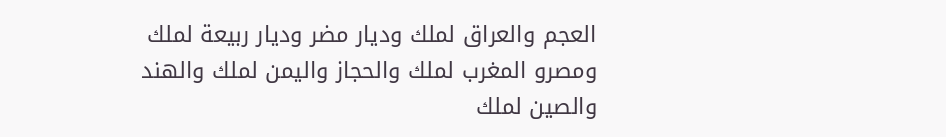العجم والعراق لملك وديار مضر وديار ربيعة لملك ومصرو المغرب لملك والحجاز واليمن لملك والهند والصين لملك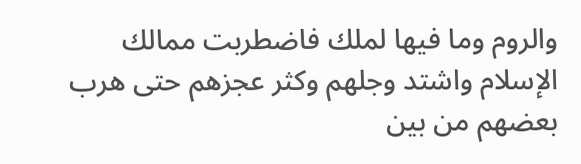والروم وما فيها لملك فاضطربت ممالك الإسلام واشتد وجلهم وكثر عجزهم حتى هرب بعضهم من بين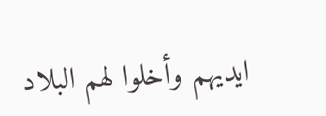ايديهم وأخلوا لهم البلاد